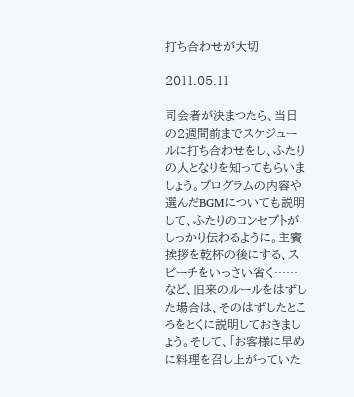打ち合わせが大切

2011.05.11

司会者が決まつたら、当日の2週間前までスケジュールに打ち合わせをし、ふたりの人となりを知ってもらいましょう。プログラムの内容や選んだBGMについても説明して、ふたりのコンセプトがしっかり伝わるように。主賓挨拶を乾杯の後にする、スピーチをいっさい省く……など、旧来のルールをはずした場合は、そのはずしたところをとくに説明しておきましょう。そして、「お客様に早めに料理を召し上がっていた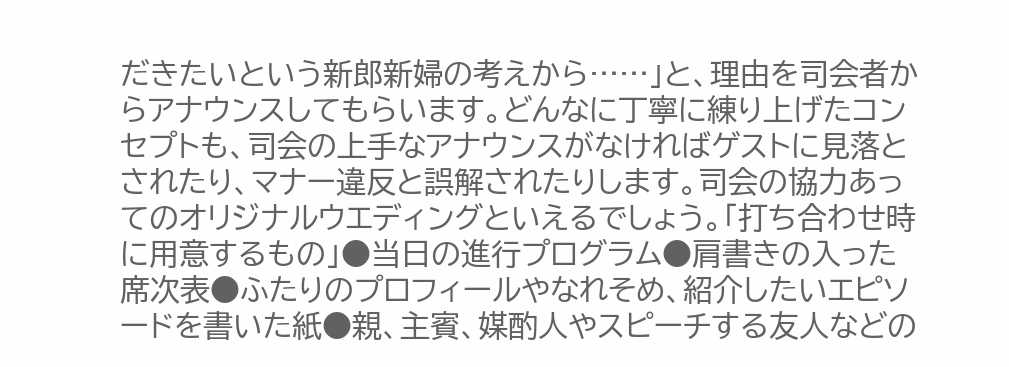だきたいという新郎新婦の考えから……」と、理由を司会者からアナウンスしてもらいます。どんなに丁寧に練り上げたコンセプトも、司会の上手なアナウンスがなければゲストに見落とされたり、マナー違反と誤解されたりします。司会の協力あってのオリジナルウエディングといえるでしょう。「打ち合わせ時に用意するもの」●当日の進行プログラム●肩書きの入った席次表●ふたりのプロフィールやなれそめ、紹介したいエピソードを書いた紙●親、主賓、媒酌人やスピーチする友人などの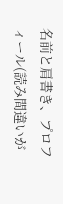名前と肩書き、プロフィール(読み間違いが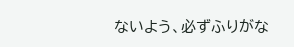ないよう、必ずふりがな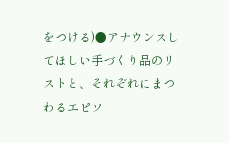をつける)●アナウンスしてほしい手づくり品のリストと、それぞれにまつわるエピソ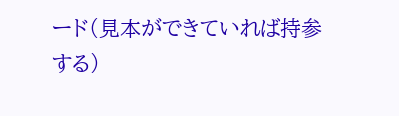ード(見本ができていれば持参する)